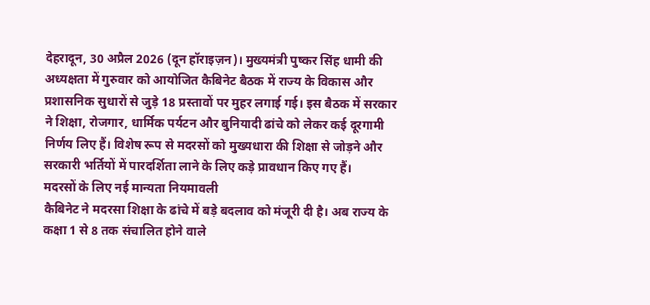देहरादून, 30 अप्रैल 2026 (दून हॉराइज़न)। मुख्यमंत्री पुष्कर सिंह धामी की अध्यक्षता में गुरुवार को आयोजित कैबिनेट बैठक में राज्य के विकास और प्रशासनिक सुधारों से जुड़े 18 प्रस्तावों पर मुहर लगाई गई। इस बैठक में सरकार ने शिक्षा, रोजगार, धार्मिक पर्यटन और बुनियादी ढांचे को लेकर कई दूरगामी निर्णय लिए हैं। विशेष रूप से मदरसों को मुख्यधारा की शिक्षा से जोड़ने और सरकारी भर्तियों में पारदर्शिता लाने के लिए कड़े प्रावधान किए गए हैं।
मदरसों के लिए नई मान्यता नियमावली
कैबिनेट ने मदरसा शिक्षा के ढांचे में बड़े बदलाव को मंजूरी दी है। अब राज्य के कक्षा 1 से 8 तक संचालित होने वाले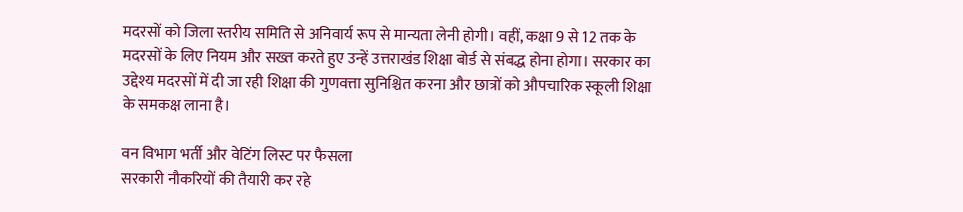मदरसों को जिला स्तरीय समिति से अनिवार्य रूप से मान्यता लेनी होगी। वहीं, कक्षा 9 से 12 तक के मदरसों के लिए नियम और सख्त करते हुए उन्हें उत्तराखंड शिक्षा बोर्ड से संबद्ध होना होगा। सरकार का उद्देश्य मदरसों में दी जा रही शिक्षा की गुणवत्ता सुनिश्चित करना और छात्रों को औपचारिक स्कूली शिक्षा के समकक्ष लाना है।

वन विभाग भर्ती और वेटिंग लिस्ट पर फैसला
सरकारी नौकरियों की तैयारी कर रहे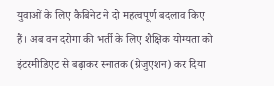युवाओं के लिए कैबिनेट ने दो महत्वपूर्ण बदलाव किए हैं। अब वन दरोगा की भर्ती के लिए शैक्षिक योग्यता को इंटरमीडिएट से बढ़ाकर स्नातक (ग्रेजुएशन) कर दिया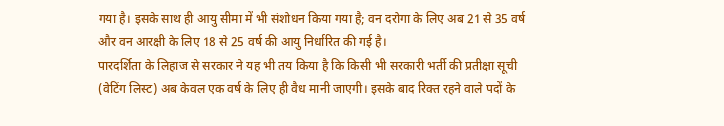गया है। इसके साथ ही आयु सीमा में भी संशोधन किया गया है; वन दरोगा के लिए अब 21 से 35 वर्ष और वन आरक्षी के लिए 18 से 25 वर्ष की आयु निर्धारित की गई है।
पारदर्शिता के लिहाज से सरकार ने यह भी तय किया है कि किसी भी सरकारी भर्ती की प्रतीक्षा सूची (वेटिंग लिस्ट) अब केवल एक वर्ष के लिए ही वैध मानी जाएगी। इसके बाद रिक्त रहने वाले पदों के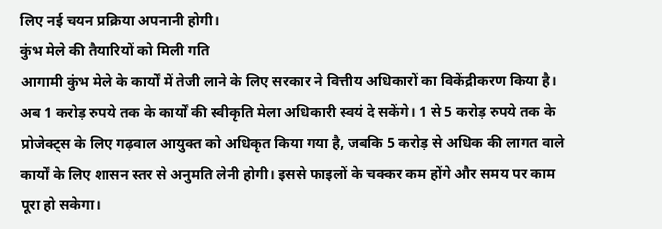लिए नई चयन प्रक्रिया अपनानी होगी।
कुंभ मेले की तैयारियों को मिली गति
आगामी कुंभ मेले के कार्यों में तेजी लाने के लिए सरकार ने वित्तीय अधिकारों का विकेंद्रीकरण किया है। अब 1 करोड़ रुपये तक के कार्यों की स्वीकृति मेला अधिकारी स्वयं दे सकेंगे। 1 से 5 करोड़ रुपये तक के प्रोजेक्ट्स के लिए गढ़वाल आयुक्त को अधिकृत किया गया है, जबकि 5 करोड़ से अधिक की लागत वाले कार्यों के लिए शासन स्तर से अनुमति लेनी होगी। इससे फाइलों के चक्कर कम होंगे और समय पर काम पूरा हो सकेगा।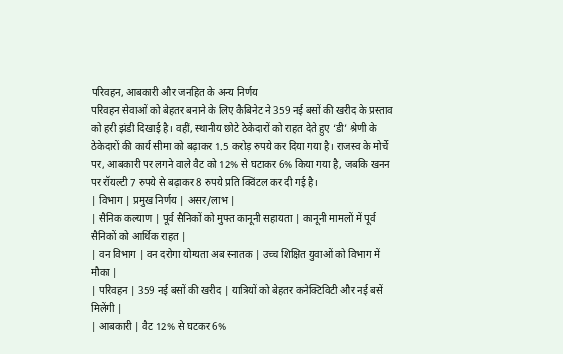परिवहन, आबकारी और जनहित के अन्य निर्णय
परिवहन सेवाओं को बेहतर बनाने के लिए कैबिनेट ने 359 नई बसों की खरीद के प्रस्ताव को हरी झंडी दिखाई है। वहीं, स्थानीय छोटे ठेकेदारों को राहत देते हुए ‘डी’ श्रेणी के ठेकेदारों की कार्य सीमा को बढ़ाकर 1.5 करोड़ रुपये कर दिया गया है। राजस्व के मोर्चे पर, आबकारी पर लगने वाले वैट को 12% से घटाकर 6% किया गया है, जबकि खनन पर रॉयल्टी 7 रुपये से बढ़ाकर 8 रुपये प्रति क्विंटल कर दी गई है।
| विभाग | प्रमुख निर्णय | असर/लाभ |
| सैनिक कल्याण | पूर्व सैनिकों को मुफ्त कानूनी सहायता | कानूनी मामलों में पूर्व सैनिकों को आर्थिक राहत |
| वन विभाग | वन दरोगा योग्यता अब स्नातक | उच्च शिक्षित युवाओं को विभाग में मौका |
| परिवहन | 359 नई बसों की खरीद | यात्रियों को बेहतर कनेक्टिविटी और नई बसें मिलेंगी |
| आबकारी | वैट 12% से घटकर 6%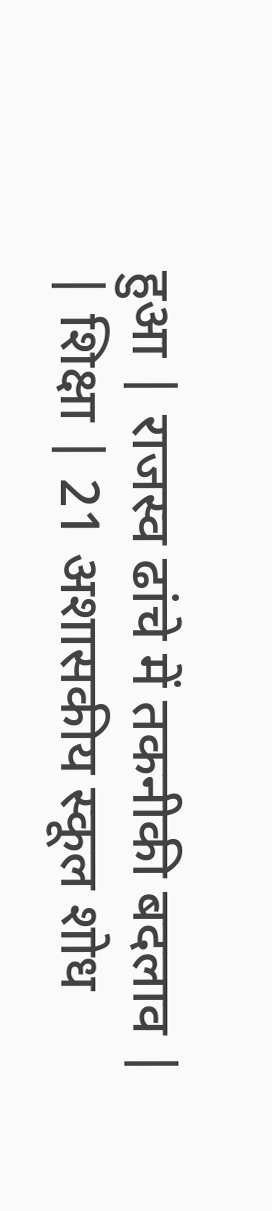हुआ | राजस्व ढांचे में तकनीकी बदलाव |
| शिक्षा | 21 अशासकीय स्कूल शोध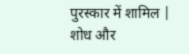पुरस्कार में शामिल | शोध और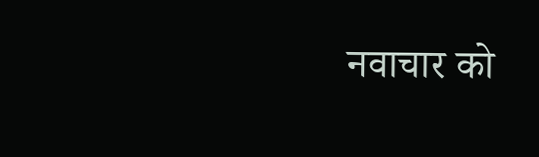नवाचार को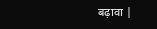बढ़ावा |